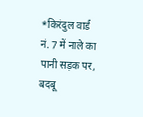*किरंदुल वार्ड नं. 7 में नाले का पानी सड़क पर, बदबू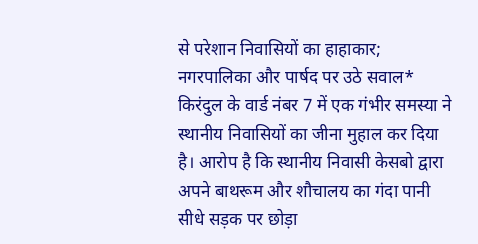से परेशान निवासियों का हाहाकार; नगरपालिका और पार्षद पर उठे सवाल*
किरंदुल के वार्ड नंबर 7 में एक गंभीर समस्या ने स्थानीय निवासियों का जीना मुहाल कर दिया है। आरोप है कि स्थानीय निवासी केसबो द्वारा अपने बाथरूम और शौचालय का गंदा पानी सीधे सड़क पर छोड़ा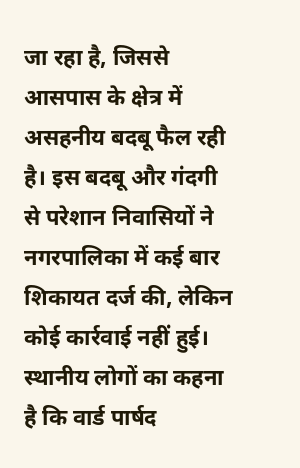जा रहा है, जिससे आसपास के क्षेत्र में असहनीय बदबू फैल रही है। इस बदबू और गंदगी से परेशान निवासियों ने नगरपालिका में कई बार शिकायत दर्ज की, लेकिन कोई कार्रवाई नहीं हुई। स्थानीय लोगों का कहना है कि वार्ड पार्षद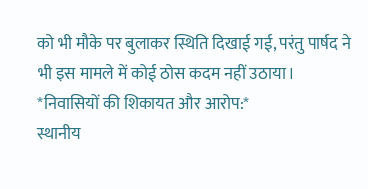को भी मौके पर बुलाकर स्थिति दिखाई गई, परंतु पार्षद ने भी इस मामले में कोई ठोस कदम नहीं उठाया।
*निवासियों की शिकायत और आरोप:*
स्थानीय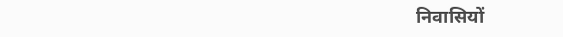निवासियों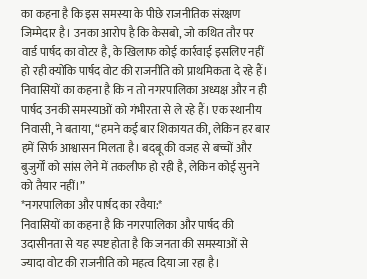का कहना है कि इस समस्या के पीछे राजनीतिक संरक्षण जिम्मेदार है। उनका आरोप है कि केसबो, जो कथित तौर पर वार्ड पार्षद का वोटर है, के खिलाफ कोई कार्रवाई इसलिए नहीं हो रही क्योंकि पार्षद वोट की राजनीति को प्राथमिकता दे रहे हैं। निवासियों का कहना है कि न तो नगरपालिका अध्यक्ष और न ही पार्षद उनकी समस्याओं को गंभीरता से ले रहे हैं। एक स्थानीय निवासी, ने बताया, “हमने कई बार शिकायत की, लेकिन हर बार हमें सिर्फ आश्वासन मिलता है। बदबू की वजह से बच्चों और बुजुर्गों को सांस लेने में तकलीफ हो रही है, लेकिन कोई सुनने को तैयार नहीं।”
*नगरपालिका और पार्षद का रवैया:*
निवासियों का कहना है कि नगरपालिका और पार्षद की उदासीनता से यह स्पष्ट होता है कि जनता की समस्याओं से ज्यादा वोट की राजनीति को महत्व दिया जा रहा है।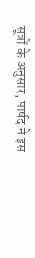सूत्रों के अनुसार, पार्षद ने इस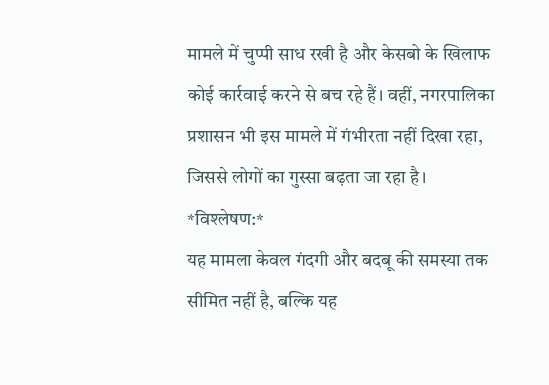मामले में चुप्पी साध रखी है और केसबो के खिलाफ कोई कार्रवाई करने से बच रहे हैं। वहीं, नगरपालिका प्रशासन भी इस मामले में गंभीरता नहीं दिखा रहा, जिससे लोगों का गुस्सा बढ़ता जा रहा है।
*विश्लेषण:*
यह मामला केवल गंदगी और बदबू की समस्या तक सीमित नहीं है, बल्कि यह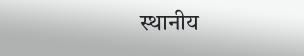स्थानीय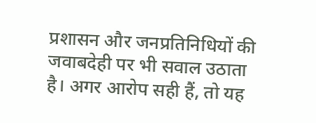प्रशासन और जनप्रतिनिधियों की जवाबदेही पर भी सवाल उठाता है। अगर आरोप सही हैं, तो यह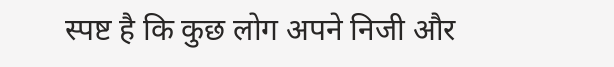स्पष्ट है कि कुछ लोग अपने निजी और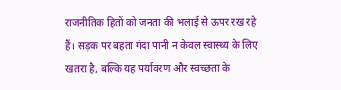राजनीतिक हितों को जनता की भलाई से ऊपर रख रहे हैं। सड़क पर बहता गंदा पानी न केवल स्वास्थ्य के लिए खतरा है, बल्कि यह पर्यावरण और स्वच्छता के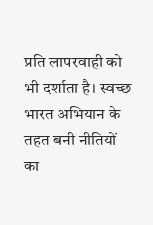प्रति लापरवाही को भी दर्शाता है। स्वच्छ भारत अभियान के तहत बनी नीतियों का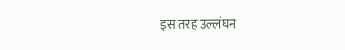इस तरह उल्लंघन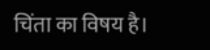चिंता का विषय है।